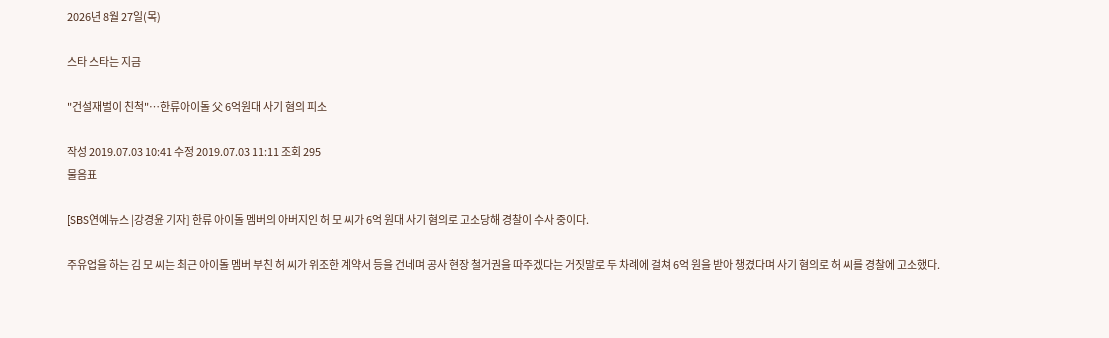2026년 8월 27일(목)

스타 스타는 지금

"건설재벌이 친척"…한류아이돌 父 6억원대 사기 혐의 피소

작성 2019.07.03 10:41 수정 2019.07.03 11:11 조회 295
물음표

[SBS연예뉴스 |강경윤 기자] 한류 아이돌 멤버의 아버지인 허 모 씨가 6억 원대 사기 혐의로 고소당해 경찰이 수사 중이다.

주유업을 하는 김 모 씨는 최근 아이돌 멤버 부친 허 씨가 위조한 계약서 등을 건네며 공사 현장 철거권을 따주겠다는 거짓말로 두 차례에 걸쳐 6억 원을 받아 챙겼다며 사기 혐의로 허 씨를 경찰에 고소했다.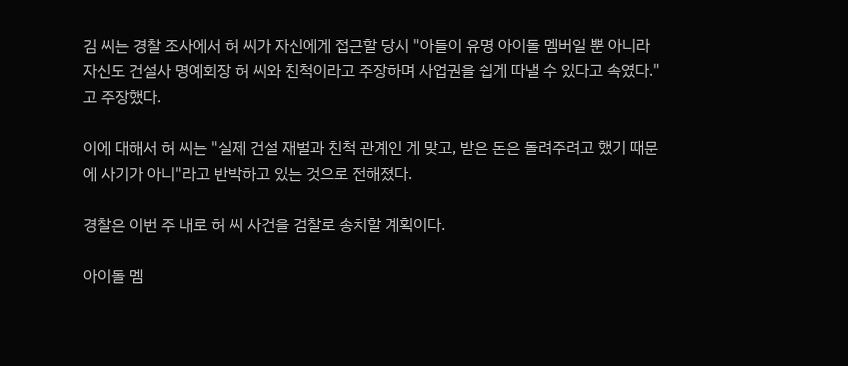김 씨는 경찰 조사에서 허 씨가 자신에게 접근할 당시 "아들이 유명 아이돌 멤버일 뿐 아니라 자신도 건설사 명예회장 허 씨와 친척이라고 주장하며 사업권을 쉽게 따낼 수 있다고 속였다."고 주장했다.

이에 대해서 허 씨는 "실제 건설 재벌과 친척 관계인 게 맞고, 받은 돈은 돌려주려고 했기 때문에 사기가 아니"라고 반박하고 있는 것으로 전해졌다.

경찰은 이번 주 내로 허 씨 사건을 검찰로 송치할 계획이다.

아이돌 멤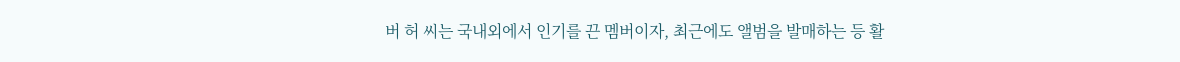버 허 씨는 국내외에서 인기를 끈 멤버이자, 최근에도 앨범을 발매하는 등 활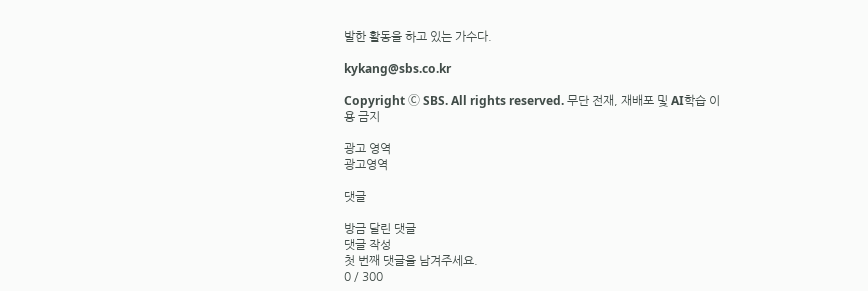발한 활동을 하고 있는 가수다.

kykang@sbs.co.kr

Copyright Ⓒ SBS. All rights reserved. 무단 전재, 재배포 및 AI학습 이용 금지

광고 영역
광고영역

댓글

방금 달린 댓글
댓글 작성
첫 번째 댓글을 남겨주세요.
0 / 300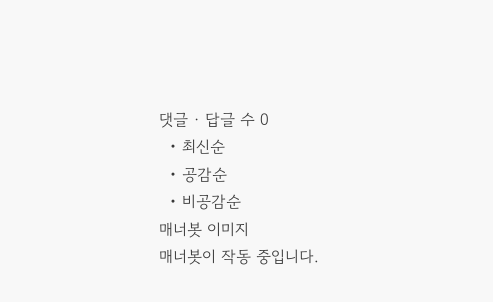댓글 ∙ 답글 수 0
  • 최신순
  • 공감순
  • 비공감순
매너봇 이미지
매너봇이 작동 중입니다.